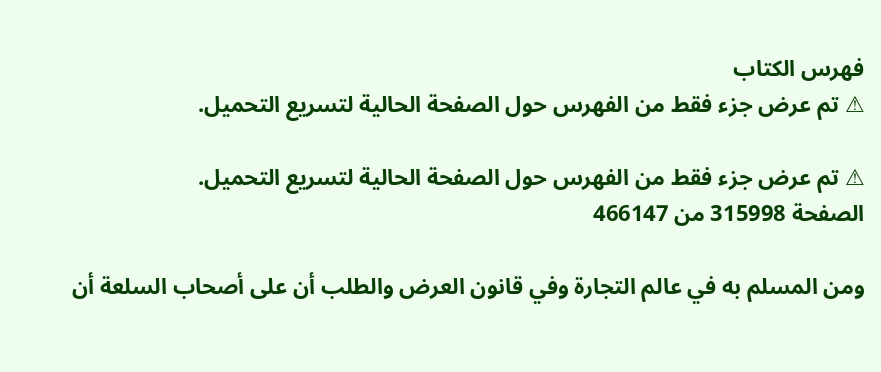فهرس الكتاب
⚠ تم عرض جزء فقط من الفهرس حول الصفحة الحالية لتسريع التحميل.

⚠ تم عرض جزء فقط من الفهرس حول الصفحة الحالية لتسريع التحميل.
الصفحة 315998 من 466147

ومن المسلم به في عالم التجارة وفي قانون العرض والطلب أن على أصحاب السلعة أن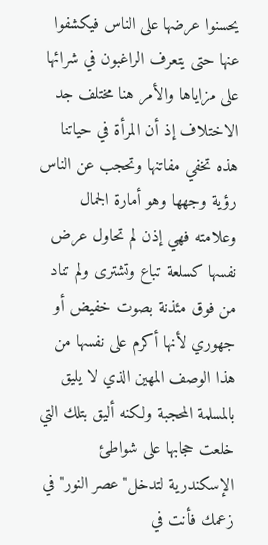يحسنوا عرضها على الناس فيكشفوا عنها حتى يتعرف الراغبون في شرائها على مزاياها والأمر هنا مختلف جد الاختلاف إذ أن المرأة في حياتنا هذه تخفي مفاتنها وتحجب عن الناس رؤية وجهها وهو أمارة الجمال وعلامته فهي إذن لم تحاول عرض نفسها كسلعة تباع وتشترى ولم تناد من فوق مئذنة بصوت خفيض أو جهوري لأنها أكرم على نفسها من هذا الوصف المهين الذي لا يليق بالمسلمة المحجبة ولكنه أليق بتلك التي خلعت حجابها على شواطئ الإسكندرية لتدخل"عصر النور"في زعمك فأنت في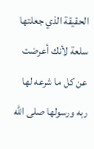الحقيقة الذي جعلتها سلعة لأنك أعرضت عن كل ما شرعه لها ربه ورسولها صلى الله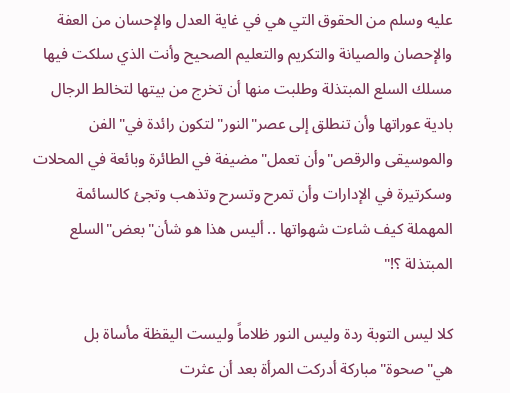عليه وسلم من الحقوق التي هي في غاية العدل والإحسان من العفة والإحصان والصيانة والتكريم والتعليم الصحيح وأنت الذي سلكت فيها مسلك السلع المبتذلة وطلبت منها أن تخرج من بيتها لتخالط الرجال بادية عوراتها وأن تنطلق إلى عصر"النور"لتكون رائدة في"الفن والموسيقى والرقص"وأن تعمل"مضيفة في الطائرة وبائعة في المحلات وسكرتيرة في الإدارات وأن تمرح وتسرح وتذهب وتجئ كالسائمة المهملة كيف شاءت شهواتها .. أليس هذا هو شأن"بعض"السلع المبتذلة ؟!"

كلا ليس التوبة ردة وليس النور ظلاماً وليست اليقظة مأساة بل هي"صحوة"مباركة أدركت المرأة بعد أن عثرت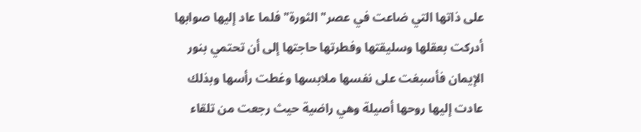على ذاتها التي ضاعت في عصر"الثورة"فلما عاد إليها صوابها أدركت بعقلها وسليقتها وفطرتها حاجتها إلى أن تحتمي بنور الإيمان فأسبغت على نفسها ملابسها وغطت رأسها وبذلك عادت إليها روحها أصيلة وهي راضية حيث رجعت من تلقاء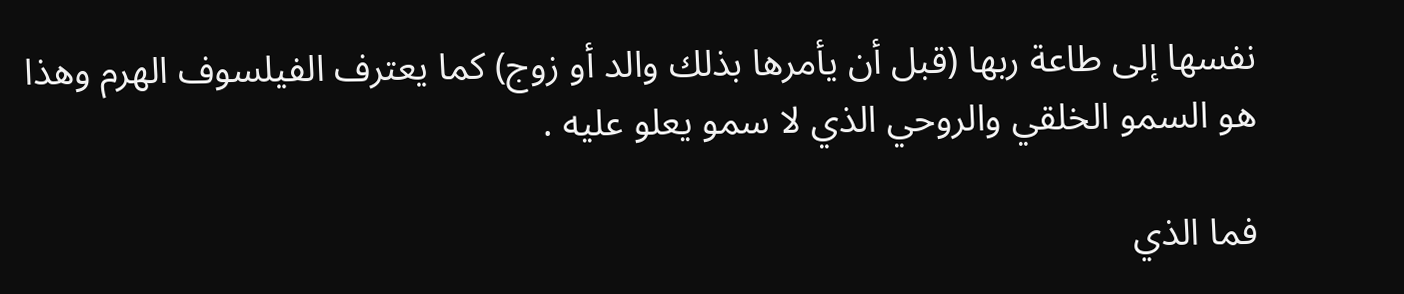نفسها إلى طاعة ربها (قبل أن يأمرها بذلك والد أو زوج) كما يعترف الفيلسوف الهرم وهذا هو السمو الخلقي والروحي الذي لا سمو يعلو عليه .

فما الذي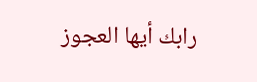رابك أيها العجوز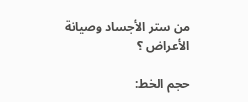من ستر الأجساد وصيانة الأعراض ؟

حجم الخط: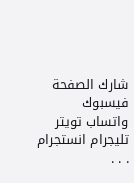شارك الصفحة
فيسبوك واتساب تويتر تليجرام انستجرام
. . .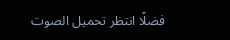فضلًا انتظر تحميل الصوت